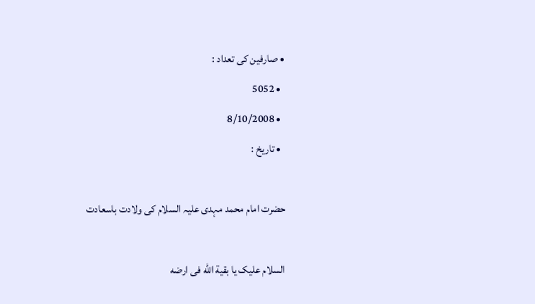• صارفین کی تعداد :
  • 5052
  • 8/10/2008
  • تاريخ :

حضرت امام محمد مہدی علیہ السلام کی ولادت باسعادت

السلام علیک یا بقیة الله فی ارضه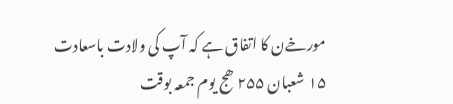مورخےن کا اتفاق ہے کہ آپ کی ولادت باسعادت ۱۵ شعبان ۲۵۵ ھج یوم جمعہ بوقت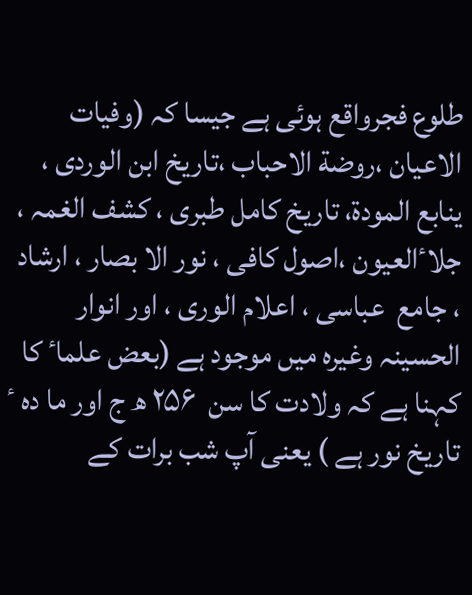طلوع فجرواقع ہوئی ہے جیسا کہ (وفیات الاعیان ،روضة الاحباب ،تاریخ ابن الوردی ، ینابع المودة، تاریخ کامل طبری ، کشف الغمہ ، جلاٴالعیون ،اصول کافی ، نور الا بصار ، ارشاد ، جامع  عباسی ، اعلام الوری ، اور انوار الحسینہ وغیرہ میں موجود ہے (بعض علماٴ کا کہنا ہے کہ ولادت کا سن  ۲۵۶ ھ ج اور ما دہ ٴ تاریخ نور ہے ) یعنی آپ شب برات کے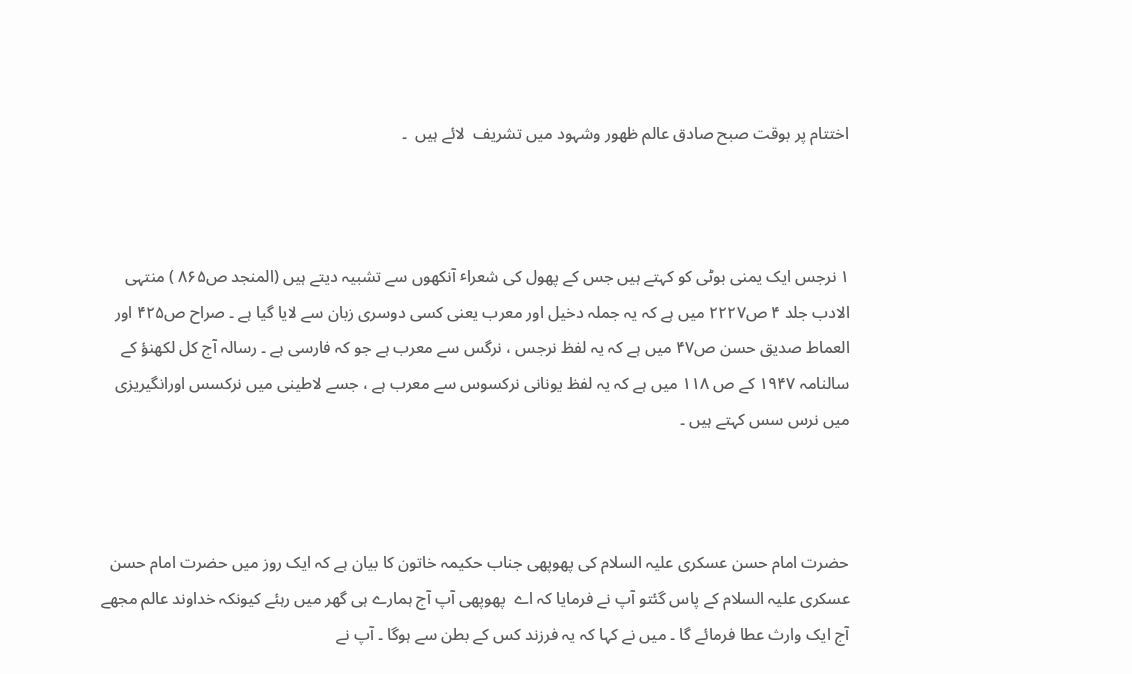اختتام پر بوقت صبح صادق عالم ظھور وشہود میں تشریف  لائے ہیں  ۔



۱ نرجس ایک یمنی بوٹی کو کہتے ہیں جس کے پھول کی شعراٴ آنکھوں سے تشبیہ دیتے ہیں (المنجد ص۸۶۵ ) منتہی الادب جلد ۴ ص۲۲۲۷ میں ہے کہ یہ جملہ دخیل اور معرب یعنی کسی دوسری زبان سے لایا گیا ہے ۔ صراح ص۴۲۵ اور العماط صدیق حسن ص۴۷ میں ہے کہ یہ لفظ نرجس ، نرگس سے معرب ہے جو کہ فارسی ہے ۔ رسالہ آج کل لکھنؤ کے سالنامہ ۱۹۴۷ کے ص ۱۱۸ میں ہے کہ یہ لفظ یونانی نرکسوس سے معرب ہے ، جسے لاطینی میں نرکسس اورانگیریزی میں نرس سس کہتے ہیں ۔



حضرت امام حسن عسکری علیہ السلام کی پھوپھی جناب حکیمہ خاتون کا بیان ہے کہ ایک روز میں حضرت امام حسن عسکری علیہ السلام کے پاس گئتو آپ نے فرمایا کہ اے  پھوپھی آپ آج ہمارے ہی گھر میں رہئے کیونکہ خداوند عالم مجھے آج ایک وارث عطا فرمائے گا ۔ میں نے کہا کہ یہ فرزند کس کے بطن سے ہوگا ۔ آپ نے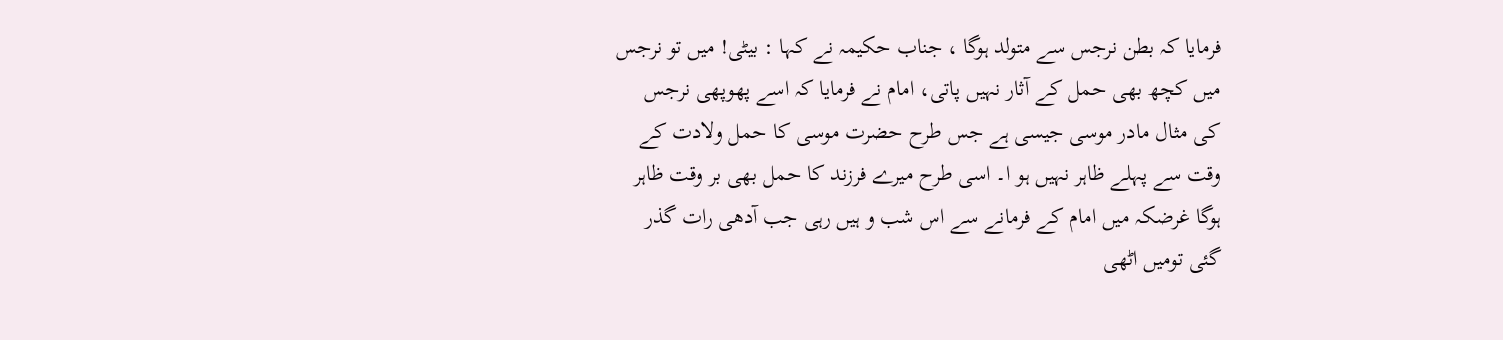فرمایا کہ بطن نرجس سے متولد ہوگا ، جناب حکیمہ نے کہا : بیٹی! میں تو نرجس میں کچھ بھی حمل کے آثار نہیں پاتی، امام نے فرمایا کہ اسے پھوپھی نرجس کی مثال مادر موسی جیسی ہے جس طرح حضرت موسی کا حمل ولادت کے وقت سے پہلے ظاہر نہیں ہو ا۔ اسی طرح میرے فرزند کا حمل بھی بر وقت ظاہر ہوگا غرضکہ میں امام کے فرمانے سے اس شب و ہیں رہی جب آدھی رات گذر گئی تومیں اٹھی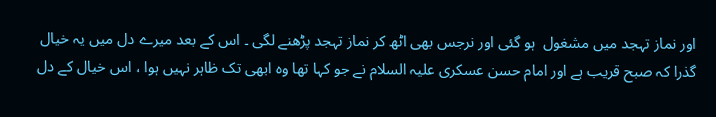اور نماز تہجد میں مشغول  ہو گئی اور نرجس بھی اٹھ کر نماز تہجد پڑھنے لگی ۔ اس کے بعد میرے دل میں یہ خیال گذرا کہ صبح قریب ہے اور امام حسن عسکری علیہ السلام نے جو کہا تھا وہ ابھی تک ظاہر نہیں ہوا ، اس خیال کے دل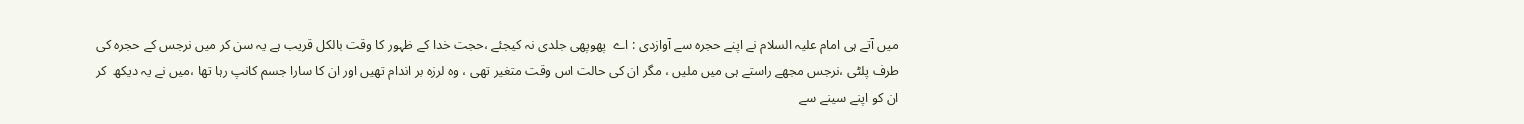میں آتے ہی امام علیہ السلام نے اپنے حجرہ سے آوازدی : اے  پھوپھی جلدی نہ کیجئے ،حجت خدا کے ظہور کا وقت بالکل قریب ہے یہ سن کر میں نرجس کے حجرہ کی طرف پلٹی ،نرجس مجھے راستے ہی میں ملیں ، مگر ان کی حالت اس وقت متغیر تھی ، وہ لرزہ بر اندام تھیں اور ان کا سارا جسم کانپ رہا تھا ،میں نے یہ دیکھ  کر ان کو اپنے سینے سے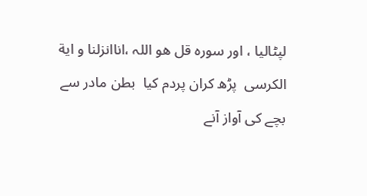لپٹالیا ، اور سورہ قل ھو اللہ ،اناانزلنا و ایة الکرسی  پڑھ کران پردم کیا  بطن مادر سے بچے کی آواز آنے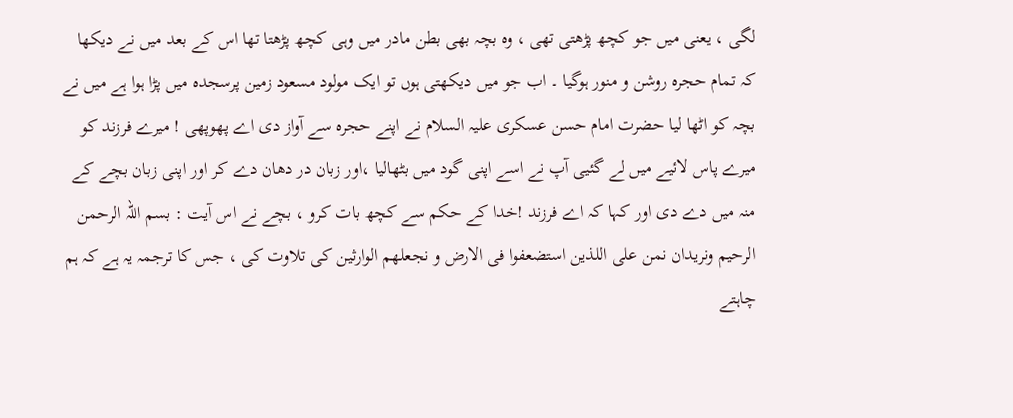لگی ، یعنی میں جو کچھ پڑھتی تھی ، وہ بچہ بھی بطن مادر میں وہی کچھ پڑھتا تھا اس کے بعد میں نے دیکھا کہ تمام حجرہ روشن و منور ہوگیا ۔ اب جو میں دیکھتی ہوں تو ایک مولود مسعود زمین پرسجدہ میں پڑا ہوا ہے میں نے بچہ کو اٹھا لیا حضرت امام حسن عسکری علیہ السلام نے اپنے حجرہ سے آواز دی اے پھوپھی ! میرے فرزند کو میرے پاس لائیے میں لے گئیی آپ نے اسے اپنی گود میں بٹھالیا ،اور زبان در دھان دے کر اور اپنی زبان بچے کے منہ میں دے دی اور کہا کہ اے فرزند !خدا کے حکم سے کچھ بات کرو ، بچے نے اس آیت : بسم اللہ الرحمن الرحیم ونریدان نمن علی اللذین استضعفوا فی الارض و نجعلھم الوارثین کی تلاوت کی ، جس کا ترجمہ یہ ہے کہ ہم چاہتے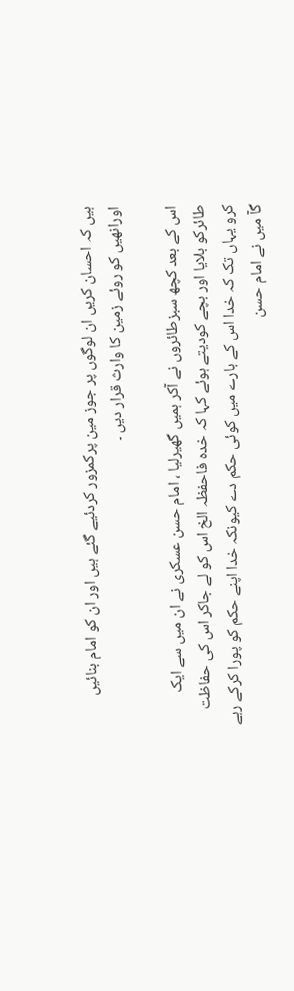ہیں کہ احسان کریں ان لوگوں پر جوز مین پرکمزور کردئیے گئے ہیں اور ان کو امام بنائیں اورانھیں کو روئے زمین کا وارث قرار دیں ۔

اس کے بعد کچھ سبزطائروں نے آکر ہمیں گھیرلیا ، امام حسن عسکری نے ان میں سے ایک طائرکو بلایا اور بچے کودیتے ہوئے کہا کہ خدہ فاحفظہ الخ اس کو لے جاکر اس کی حفاظت کرو یہاں تک کہ خدا اس کے بارے میں کوئی حکم دے کیونکہ خدا اپنے حکم کو پورا کرکے رہے گآ میں نے امام حسن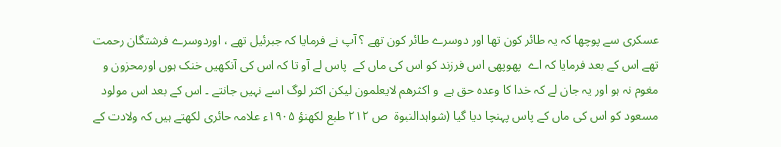عسکری سے پوچھا کہ یہ طائر کون تھا اور دوسرے طائر کون تھے ؟ آپ نے فرمایا کہ جبرئیل تھے ، اوردوسرے فرشتگان رحمت تھے اس کے بعد فرمایا کہ اے  پھوپھی اس فرزند کو اس کی ماں کے  پاس لے آو تا کہ اس کی آنکھیں خنک ہوں اورمحزون و مغوم نہ ہو اور یہ جان لے کہ خدا کا وعدہ حق ہے  و اکثرھم لایعلمون لیکن اکثر لوگ اسے نہیں جانتے ۔ اس کے بعد اس مولود مسعود کو اس کی ماں کے پاس پہنچا دیا گیا (شواہدالنبوة  ص ۲۱۲ طبع لکھنؤ ۱۹۰۵ء علامہ حائری لکھتے ہیں کہ ولادت کے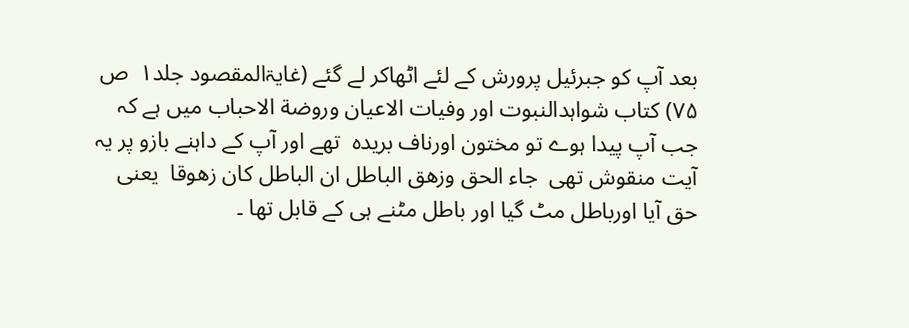بعد آپ کو جبرئیل پرورش کے لئے اٹھاکر لے گئے (غایۃالمقصود جلد۱  ص ۷۵) کتاب شواہدالنبوت اور وفیات الاعیان وروضة الاحباب میں ہے کہ جب آپ پیدا ہوے تو مختون اورناف بریدہ  تھے اور آپ کے داہنے بازو پر یہ آیت منقوش تھی  جاء الحق وزھق الباطل ان الباطل کان زھوقا  یعنی حق آیا اورباطل مٹ گیا اور باطل مٹنے ہی کے قابل تھا ۔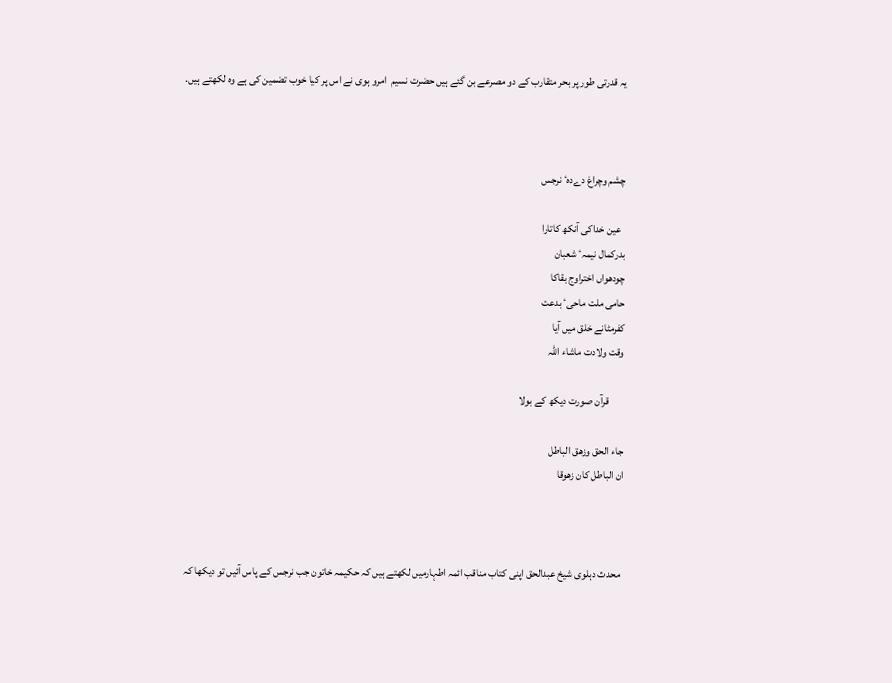یہ قدرتی طور پر بحر متقارب کے دو مصرعے بن گئے ہیں حضرت نسیم  امرو ہوی نے اس پر کیا خوب تضمین کی ہے وہ لکھتے ہیں.



چشم وچراغ دےدہٴ نرجس

  عین خداکی آنکھ کاتارا
بدرکمال نیمہٴ شعبان
چودھواں اختراوج بقاکا
حامی ملت ماحیٴ بدعت
کفرمٹانے خلق میں آیا
وقت ولادت ماشاء اللہ

       قرآن صورت دیکھ کے بولا

جاء الحق وزھق الباطل
ان الباطل کان زھوقا



 محدث دہلوی شیخ عبدالحق اپنی کتاب مناقب ائمہ اطہارمیں لکھتے ہیں کہ حکیمہ خاتون جب نرجس کے پاس آئیں تو دیکھا کہ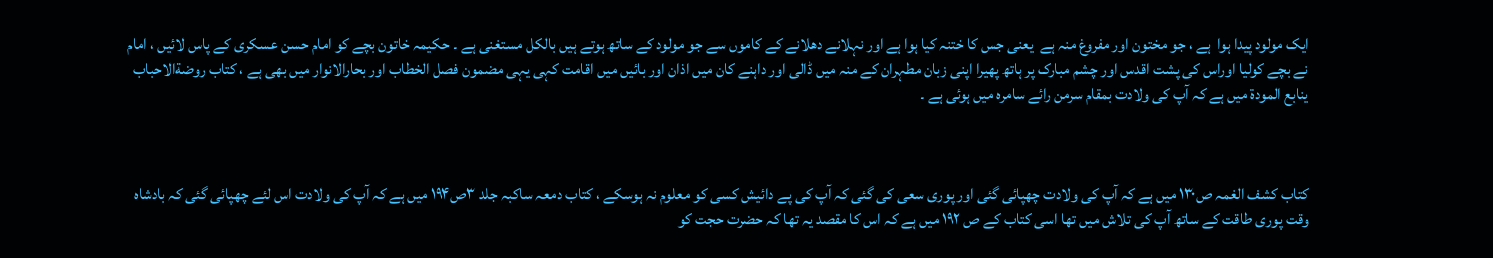ایک مولود پیدا ہوا  ہے ، جو مختون اور مفروغ منہ ہے  یعنی جس کا ختنہ کیا ہوا ہے اور نہلانے دھلانے کے کاموں سے جو مولود کے ساتھ ہوتے ہیں بالکل مستغنی ہے ۔ حکیمہ خاتون بچے کو امام حسن عسکری کے پاس لائیں ، امام نے بچے کولیا اوراس کی پشت اقدس اور چشم مبارک پر ہاتھ پھیرا اپنی زبان مطہران کے منہ میں ڈالی اور داہنے کان میں اذان اور بائیں میں اقامت کہی یہی مضمون فصل الخطاب اور بحارالانوار میں بھی ہے ، کتاب روضةالاحباب ینابع المودة میں ہے کہ آپ کی ولادت بمقام سرمن رائے سامرہ میں ہوئی ہے ۔



کتاب کشف الغمہ ص۱۳۰ میں ہے کہ آپ کی ولادت چھپائی گئی اور پوری سعی کی گئی کہ آپ کی پے دائیش کسی کو معلوم نہ ہوسکے ، کتاب دمعہ ساکبہ جلد ۳ص۱۹۴ میں ہے کہ آپ کی ولادت اس لئے چھپائی گئی کہ بادشاہ وقت پوری طاقت کے ساتھ آپ کی تلاش میں تھا اسی کتاب کے ص ۱۹۲ میں ہے کہ اس کا مقصد یہ تھا کہ حضرت حجت کو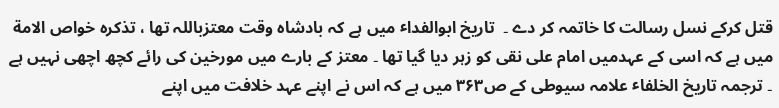قتل کرکے نسل رسالت کا خاتمہ کر دے ۔  تاریخ ابوالفداٴ میں ہے کہ بادشاہ وقت معتزباللہ تھا ، تذکرہ خواص الامة میں ہے کہ اسی کے عہدمیں امام علی نقی کو زہر دیا گیا تھا ۔ معتز کے بارے میں مورخین کی رائے کچھ اچھی نہیں ہے ۔ ترجمہ تاریخ الخلفاٴ علامہ سیوطی کے ص۳۶۳ میں ہے کہ اس نے اپنے عہد خلافت میں اپنے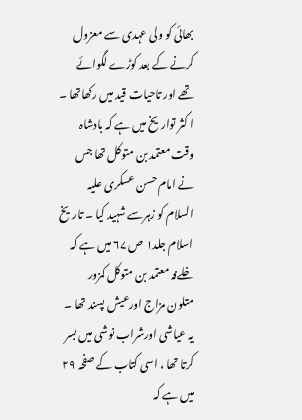بھائی کو ولی عہدی سے معزول کرنے کے بعد کوڑے لگوائے تھے اور تاحیات قید میں رکھاتھا ۔ ا کثر تواریخ میں ہے کہ بادشاہ وقت معتمد بن متوکل تھا جس نے امام حسن عسکری علیہ السلام کو زہرسے شہید کیا ۔ تاریخ اسلام جلد۱ ص ۶۷ میں ہے کہ خلےفہ معتمد بن متوکل کمزور متلون مزاج اورعیش پسند تھا ۔ یہ عیاشی اورشراب نوشی میں بسر کرتا تھا ، اسی کتاب کے صفحہ ۲۹ میں ہے کہ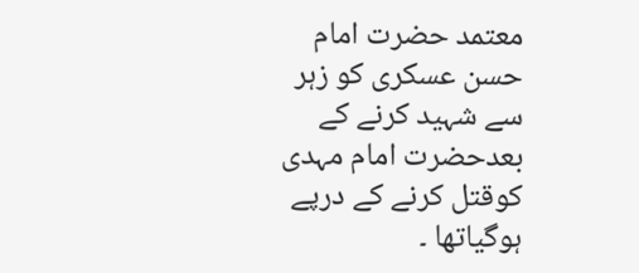معتمد حضرت امام حسن عسکری کو زہر سے شہید کرنے کے بعدحضرت امام مہدی کوقتل کرنے کے درپے ہوگیاتھا ۔